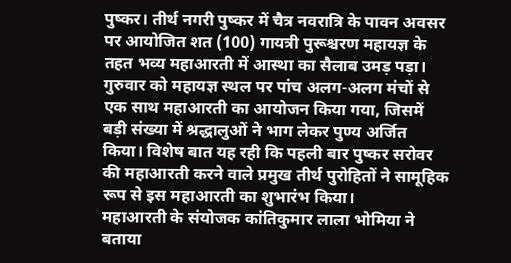पुष्कर। तीर्थ नगरी पुष्कर में चैत्र नवरात्रि के पावन अवसर पर आयोजित शत (100) गायत्री पुरूश्चरण महायज्ञ के तहत भव्य महाआरती में आस्था का सैलाब उमड़ पड़ा। गुरुवार को महायज्ञ स्थल पर पांच अलग-अलग मंचों से एक साथ महाआरती का आयोजन किया गया, जिसमें बड़ी संख्या में श्रद्धालुओं ने भाग लेकर पुण्य अर्जित किया। विशेष बात यह रही कि पहली बार पुष्कर सरोवर की महाआरती करने वाले प्रमुख तीर्थ पुरोहितों ने सामूहिक रूप से इस महाआरती का शुभारंभ किया।
महाआरती के संयोजक कांतिकुमार लाला भोमिया ने बताया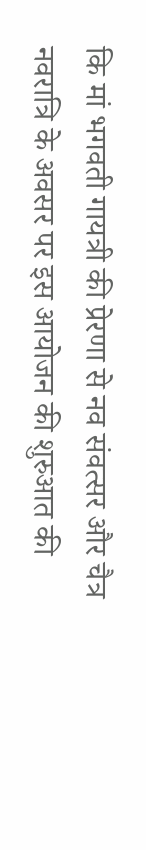कि मां भगवती गायत्री की प्रेरणा से नव संवत्सर और चैत्र नवरात्रि के अवसर पर इस आयोजन की शुरुआत की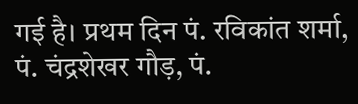गई है। प्रथम दिन पं. रविकांत शर्मा, पं. चंद्रशेखर गौड़, पं.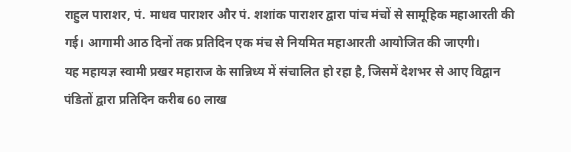राहुल पाराशर, पं. माधव पाराशर और पं. शशांक पाराशर द्वारा पांच मंचों से सामूहिक महाआरती की गई। आगामी आठ दिनों तक प्रतिदिन एक मंच से नियमित महाआरती आयोजित की जाएगी।
यह महायज्ञ स्वामी प्रखर महाराज के सान्निध्य में संचालित हो रहा है, जिसमें देशभर से आए विद्वान पंडितों द्वारा प्रतिदिन करीब 60 लाख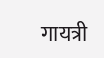गायत्री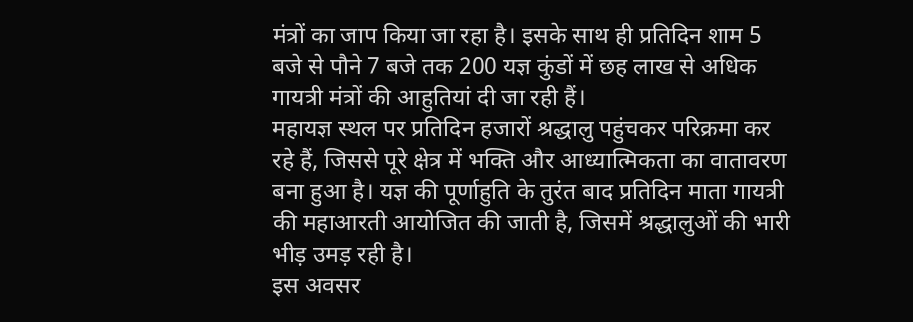मंत्रों का जाप किया जा रहा है। इसके साथ ही प्रतिदिन शाम 5 बजे से पौने 7 बजे तक 200 यज्ञ कुंडों में छह लाख से अधिक गायत्री मंत्रों की आहुतियां दी जा रही हैं।
महायज्ञ स्थल पर प्रतिदिन हजारों श्रद्धालु पहुंचकर परिक्रमा कर रहे हैं, जिससे पूरे क्षेत्र में भक्ति और आध्यात्मिकता का वातावरण बना हुआ है। यज्ञ की पूर्णाहुति के तुरंत बाद प्रतिदिन माता गायत्री की महाआरती आयोजित की जाती है, जिसमें श्रद्धालुओं की भारी भीड़ उमड़ रही है।
इस अवसर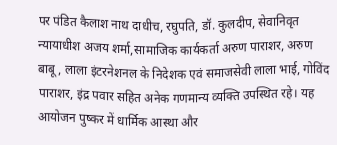पर पंडित कैलाश नाथ दाधीच, रघुपति, डॉ. कुलदीप, सेवानिवृत न्यायाधीश अजय शर्मा,सामाजिक कार्यकर्ता अरुण पाराशर, अरुण बाबू, लाला इंटरनेशनल के निदेशक एवं समाजसेवी लाला भाई, गोविंद पाराशर, इंद्र पवार सहित अनेक गणमान्य व्यक्ति उपस्थित रहे। यह आयोजन पुष्कर में धार्मिक आस्था और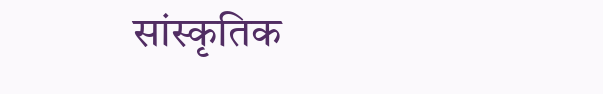सांस्कृतिक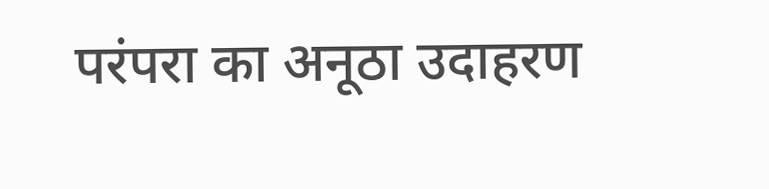परंपरा का अनूठा उदाहरण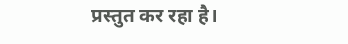प्रस्तुत कर रहा है।